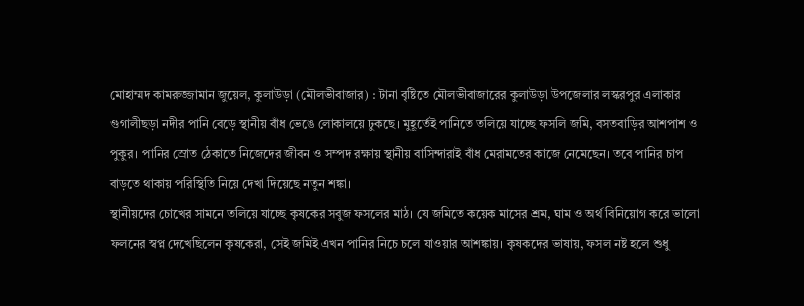মোহাম্মদ কামরুজ্জামান জুয়েল, কুলাউড়া (মৌলভীবাজার) : টানা বৃষ্টিতে মৌলভীবাজারের কুলাউড়া উপজেলার লস্করপুর এলাকার গুগালীছড়া নদীর পানি বেড়ে স্থানীয় বাঁধ ভেঙে লোকালয়ে ঢুকছে। মুহূর্তেই পানিতে তলিয়ে যাচ্ছে ফসলি জমি, বসতবাড়ির আশপাশ ও পুকুর। পানির স্রোত ঠেকাতে নিজেদের জীবন ও সম্পদ রক্ষায় স্থানীয় বাসিন্দারাই বাঁধ মেরামতের কাজে নেমেছেন। তবে পানির চাপ বাড়তে থাকায় পরিস্থিতি নিয়ে দেখা দিয়েছে নতুন শঙ্কা।
স্থানীয়দের চোখের সামনে তলিয়ে যাচ্ছে কৃষকের সবুজ ফসলের মাঠ। যে জমিতে কয়েক মাসের শ্রম, ঘাম ও অর্থ বিনিয়োগ করে ভালো ফলনের স্বপ্ন দেখেছিলেন কৃষকেরা, সেই জমিই এখন পানির নিচে চলে যাওয়ার আশঙ্কায়। কৃষকদের ভাষায়, ফসল নষ্ট হলে শুধু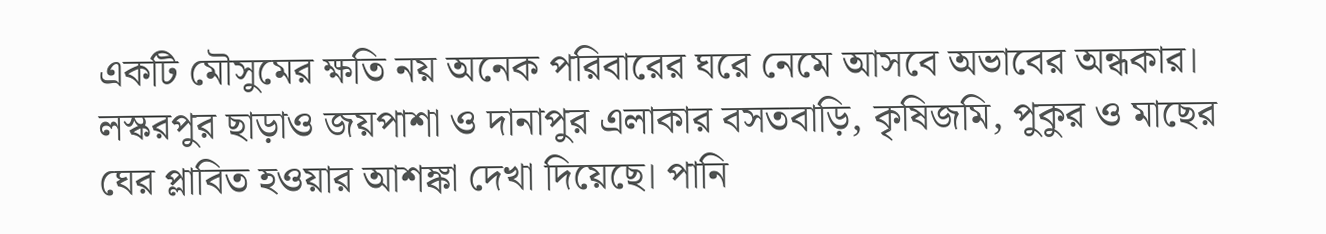একটি মৌসুমের ক্ষতি নয় অনেক পরিবারের ঘরে নেমে আসবে অভাবের অন্ধকার।
লস্করপুর ছাড়াও জয়পাশা ও দানাপুর এলাকার বসতবাড়ি, কৃষিজমি, পুকুর ও মাছের ঘের প্লাবিত হওয়ার আশঙ্কা দেখা দিয়েছে। পানি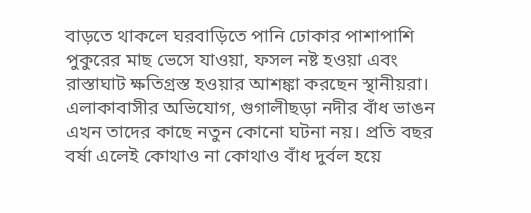বাড়তে থাকলে ঘরবাড়িতে পানি ঢোকার পাশাপাশি পুকুরের মাছ ভেসে যাওয়া, ফসল নষ্ট হওয়া এবং রাস্তাঘাট ক্ষতিগ্রস্ত হওয়ার আশঙ্কা করছেন স্থানীয়রা।
এলাকাবাসীর অভিযোগ, গুগালীছড়া নদীর বাঁধ ভাঙন এখন তাদের কাছে নতুন কোনো ঘটনা নয়। প্রতি বছর বর্ষা এলেই কোথাও না কোথাও বাঁধ দুর্বল হয়ে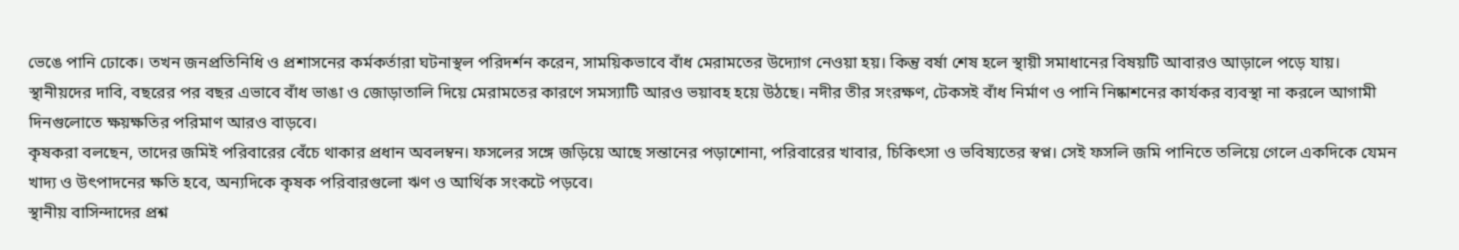ভেঙে পানি ঢোকে। তখন জনপ্রতিনিধি ও প্রশাসনের কর্মকর্তারা ঘটনাস্থল পরিদর্শন করেন, সাময়িকভাবে বাঁধ মেরামতের উদ্যোগ নেওয়া হয়। কিন্তু বর্ষা শেষ হলে স্থায়ী সমাধানের বিষয়টি আবারও আড়ালে পড়ে যায়।
স্থানীয়দের দাবি, বছরের পর বছর এভাবে বাঁধ ভাঙা ও জোড়াতালি দিয়ে মেরামতের কারণে সমস্যাটি আরও ভয়াবহ হয়ে উঠছে। নদীর তীর সংরক্ষণ, টেকসই বাঁধ নির্মাণ ও পানি নিষ্কাশনের কার্যকর ব্যবস্থা না করলে আগামী দিনগুলোতে ক্ষয়ক্ষতির পরিমাণ আরও বাড়বে।
কৃষকরা বলছেন, তাদের জমিই পরিবারের বেঁচে থাকার প্রধান অবলম্বন। ফসলের সঙ্গে জড়িয়ে আছে সন্তানের পড়াশোনা, পরিবারের খাবার, চিকিৎসা ও ভবিষ্যতের স্বপ্ন। সেই ফসলি জমি পানিতে তলিয়ে গেলে একদিকে যেমন খাদ্য ও উৎপাদনের ক্ষতি হবে, অন্যদিকে কৃষক পরিবারগুলো ঋণ ও আর্থিক সংকটে পড়বে।
স্থানীয় বাসিন্দাদের প্রশ্ন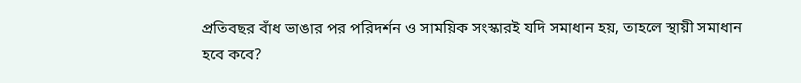প্রতিবছর বাঁধ ভাঙার পর পরিদর্শন ও সাময়িক সংস্কারই যদি সমাধান হয়, তাহলে স্থায়ী সমাধান হবে কবে?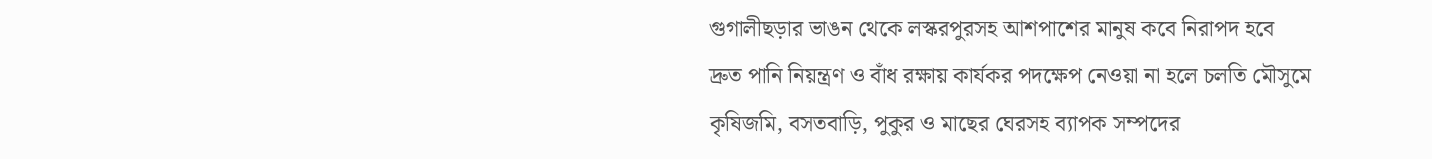গুগালীছড়ার ভাঙন থেকে লস্করপুরসহ আশপাশের মানুষ কবে নিরাপদ হবে
দ্রুত পানি নিয়ন্ত্রণ ও বাঁধ রক্ষায় কার্যকর পদক্ষেপ নেওয়া না হলে চলতি মৌসুমে কৃষিজমি, বসতবাড়ি, পুকুর ও মাছের ঘেরসহ ব্যাপক সম্পদের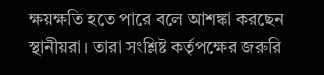ক্ষয়ক্ষতি হতে পারে বলে আশঙ্কা করছেন স্থানীয়রা। তারা সংশ্লিষ্ট কর্তৃপক্ষের জরুরি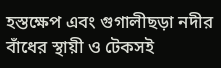হস্তক্ষেপ এবং গুগালীছড়া নদীর বাঁধের স্থায়ী ও টেকসই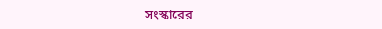সংস্কারের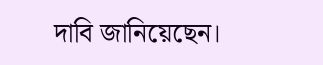দাবি জানিয়েছেন।